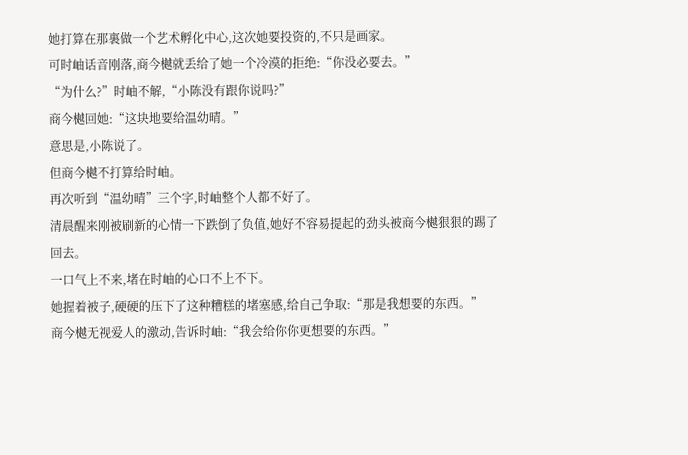她打算在那裏做一个艺术孵化中心,这次她要投资的,不只是画家。
可时岫话音刚落,商今樾就丢给了她一个冷漠的拒绝:“你没必要去。”
“为什么?”时岫不解,“小陈没有跟你说吗?”
商今樾回她:“这块地要给温幼晴。”
意思是,小陈说了。
但商今樾不打算给时岫。
再次听到“温幼晴”三个字,时岫整个人都不好了。
清晨醒来刚被刷新的心情一下跌倒了负值,她好不容易提起的劲头被商今樾狠狠的踢了回去。
一口气上不来,堵在时岫的心口不上不下。
她握着被子,硬硬的压下了这种糟糕的堵塞感,给自己争取:“那是我想要的东西。”
商今樾无视爱人的激动,告诉时岫:“我会给你你更想要的东西。”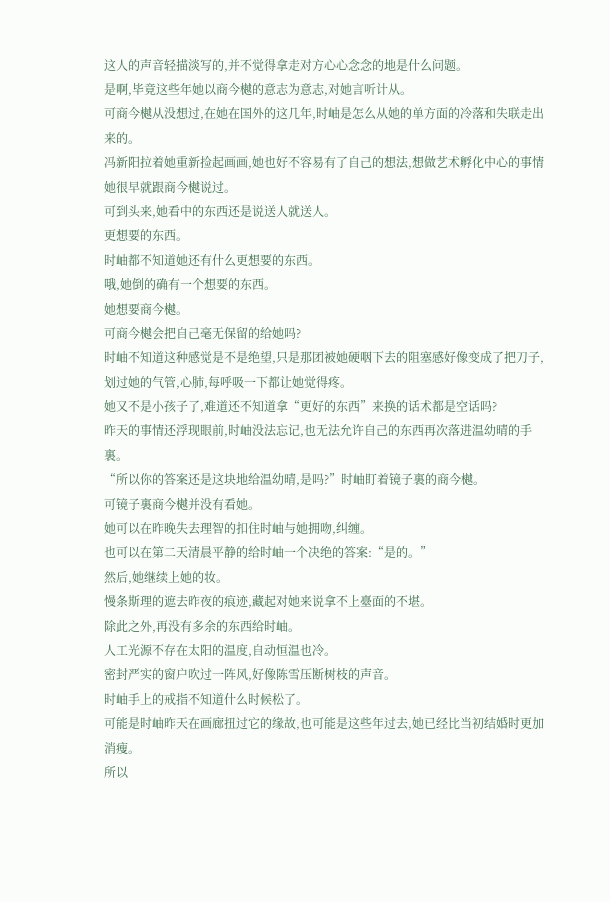这人的声音轻描淡写的,并不觉得拿走对方心心念念的地是什么问题。
是啊,毕竟这些年她以商今樾的意志为意志,对她言听计从。
可商今樾从没想过,在她在国外的这几年,时岫是怎么从她的单方面的冷落和失联走出来的。
冯新阳拉着她重新捡起画画,她也好不容易有了自己的想法,想做艺术孵化中心的事情她很早就跟商今樾说过。
可到头来,她看中的东西还是说送人就送人。
更想要的东西。
时岫都不知道她还有什么更想要的东西。
哦,她倒的确有一个想要的东西。
她想要商今樾。
可商今樾会把自己毫无保留的给她吗?
时岫不知道这种感觉是不是绝望,只是那团被她硬咽下去的阻塞感好像变成了把刀子,划过她的气管,心肺,每呼吸一下都让她觉得疼。
她又不是小孩子了,难道还不知道拿“更好的东西”来换的话术都是空话吗?
昨天的事情还浮现眼前,时岫没法忘记,也无法允许自己的东西再次落进温幼晴的手裏。
“所以你的答案还是这块地给温幼晴,是吗?”时岫盯着镜子裏的商今樾。
可镜子裏商今樾并没有看她。
她可以在昨晚失去理智的扣住时岫与她拥吻,纠缠。
也可以在第二天清晨平静的给时岫一个决绝的答案:“是的。”
然后,她继续上她的妆。
慢条斯理的遮去昨夜的痕迹,藏起对她来说拿不上臺面的不堪。
除此之外,再没有多余的东西给时岫。
人工光源不存在太阳的温度,自动恒温也冷。
密封严实的窗户吹过一阵风,好像陈雪压断树枝的声音。
时岫手上的戒指不知道什么时候松了。
可能是时岫昨天在画廊扭过它的缘故,也可能是这些年过去,她已经比当初结婚时更加消瘦。
所以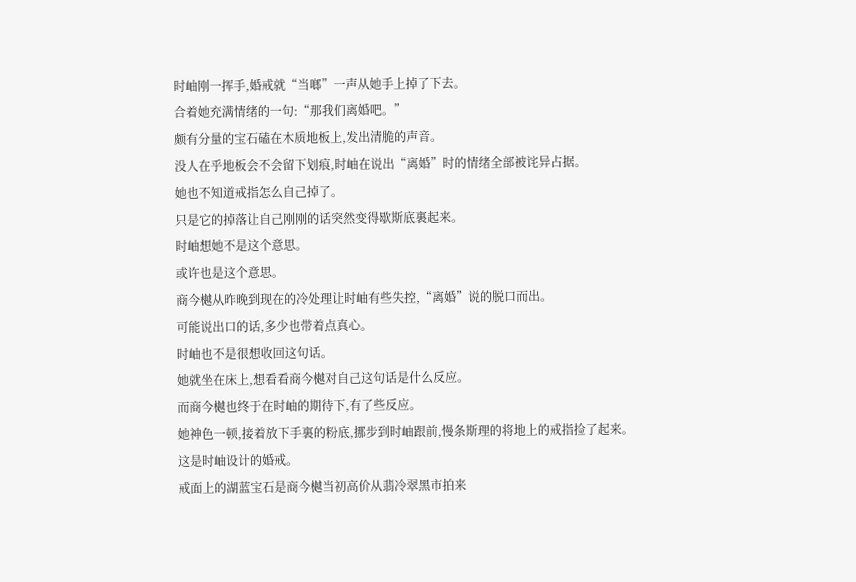时岫刚一挥手,婚戒就“当啷”一声从她手上掉了下去。
合着她充满情绪的一句:“那我们离婚吧。”
颇有分量的宝石磕在木质地板上,发出清脆的声音。
没人在乎地板会不会留下划痕,时岫在说出“离婚”时的情绪全部被诧异占据。
她也不知道戒指怎么自己掉了。
只是它的掉落让自己刚刚的话突然变得歇斯底裏起来。
时岫想她不是这个意思。
或许也是这个意思。
商今樾从昨晚到现在的冷处理让时岫有些失控,“离婚”说的脱口而出。
可能说出口的话,多少也带着点真心。
时岫也不是很想收回这句话。
她就坐在床上,想看看商今樾对自己这句话是什么反应。
而商今樾也终于在时岫的期待下,有了些反应。
她神色一顿,接着放下手裏的粉底,挪步到时岫跟前,慢条斯理的将地上的戒指捡了起来。
这是时岫设计的婚戒。
戒面上的湖蓝宝石是商今樾当初高价从翡冷翠黑市拍来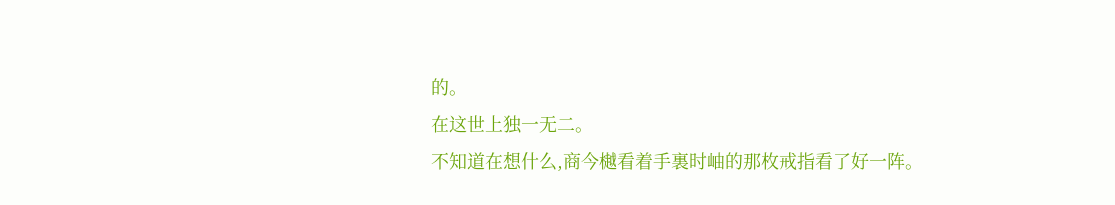的。
在这世上独一无二。
不知道在想什么,商今樾看着手裏时岫的那枚戒指看了好一阵。